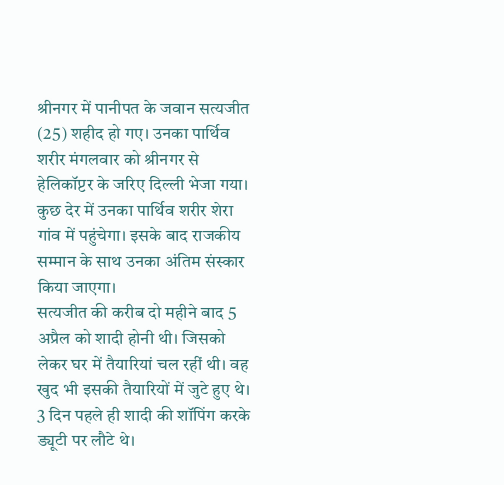श्रीनगर में पानीपत के जवान सत्यजीत (25) शहीद हो गए। उनका पार्थिव शरीर मंगलवार को श्रीनगर से हेलिकॉप्टर के जरिए दिल्ली भेजा गया। कुछ देर में उनका पार्थिव शरीर शेरा गांव में पहुंचेगा। इसके बाद राजकीय सम्मान के साथ उनका अंतिम संस्कार किया जाएगा।
सत्यजीत की करीब दो महीने बाद 5 अप्रैल को शादी होनी थी। जिसको लेकर घर में तैयारियां चल रहीं थी। वह खुद भी इसकी तैयारियों में जुटे हुए थे। 3 दिन पहले ही शादी की शॉपिंग करके ड्यूटी पर लौटे थे।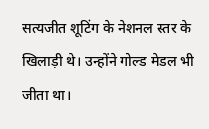सत्यजीत शूटिंग के नेशनल स्तर के खिलाड़ी थे। उन्होंने गोल्ड मेडल भी जीता था।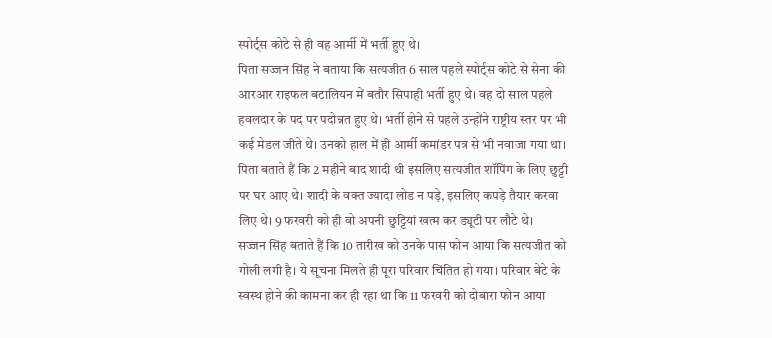स्पोर्ट्स कोटे से ही वह आर्मी में भर्ती हुए थे।
पिता सज्जन सिंह ने बताया कि सत्यजीत 6 साल पहले स्पोर्ट्स कोटे से सेना की आरआर राइफल बटालियन में बतौर सिपाही भर्ती हुए थे। वह दो साल पहले हवलदार के पद पर पदोन्नत हुए थे। भर्ती होने से पहले उन्होंने राष्ट्रीय स्तर पर भी कई मेडल जीते थे। उनको हाल में ही आर्मी कमांडर पत्र से भी नवाजा गया था।
पिता बताते हैं कि 2 महीने बाद शादी थी इसलिए सत्यजीत शॉपिंग के लिए छुट्टी पर घर आए थे। शादी के वक्त ज्यादा लोड न पड़े, इसलिए कपड़े तैयार करवा लिए थे। 9 फरवरी को ही वो अपनी छुट्टियां खत्म कर ड्यूटी पर लौटे थे।
सज्जन सिंह बताते हैं कि 10 तारीख को उनके पास फोन आया कि सत्यजीत को गोली लगी है। ये सूचना मिलते ही पूरा परिवार चिंतित हो गया। परिवार बेटे के स्वस्थ होने की कामना कर ही रहा था कि 11 फरवरी को दोबारा फोन आया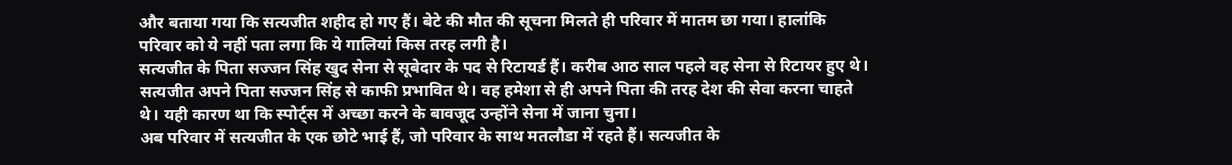और बताया गया कि सत्यजीत शहीद हो गए हैं। बेटे की मौत की सूचना मिलते ही परिवार में मातम छा गया। हालांकि परिवार को ये नहीं पता लगा कि ये गालियां किस तरह लगी है।
सत्यजीत के पिता सज्जन सिंह खुद सेना से सूबेदार के पद से रिटायर्ड हैं। करीब आठ साल पहले वह सेना से रिटायर हुए थे। सत्यजीत अपने पिता सज्जन सिंह से काफी प्रभावित थे। वह हमेशा से ही अपने पिता की तरह देश की सेवा करना चाहते थे। यही कारण था कि स्पोर्ट्स में अच्छा करने के बावजूद उन्होंने सेना में जाना चुना।
अब परिवार में सत्यजीत के एक छोटे भाई हैं, जो परिवार के साथ मतलौडा में रहते हैं। सत्यजीत के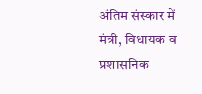अंतिम संस्कार में मंत्री, विधायक व प्रशासनिक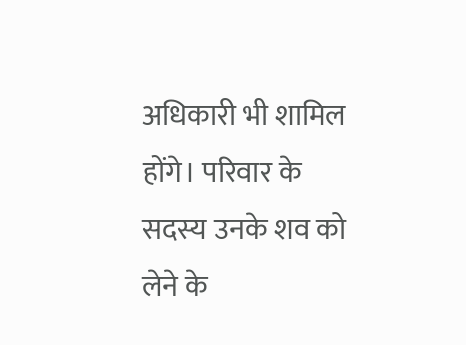अधिकारी भी शामिल होंगे। परिवार के सदस्य उनके शव को लेने के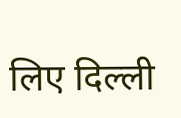लिए दिल्ली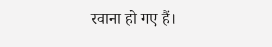रवाना हो गए हैं।